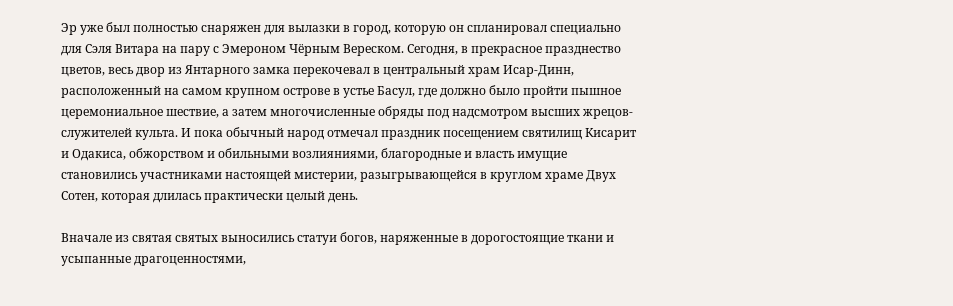Эр уже был полностью снаряжен для вылазки в город, которую он спланировал специально для Сэля Витара на пару с Эмероном Чёрным Вереском. Сегодня, в прекрасное празднество цветов, весь двор из Янтарного замка перекочевал в центральный храм Исар-Динн, расположенный на самом крупном острове в устье Басул, где должно было пройти пышное церемониальное шествие, а затем многочисленные обряды под надсмотром высших жрецов-служителей культа. И пока обычный народ отмечал праздник посещением святилищ Кисарит и Одакиса, обжорством и обильными возлияниями, благородные и власть имущие становились участниками настоящей мистерии, разыгрывающейся в круглом храме Двух Сотен, которая длилась практически целый день.

Вначале из святая святых выносились статуи богов, наряженные в дорогостоящие ткани и усыпанные драгоценностями,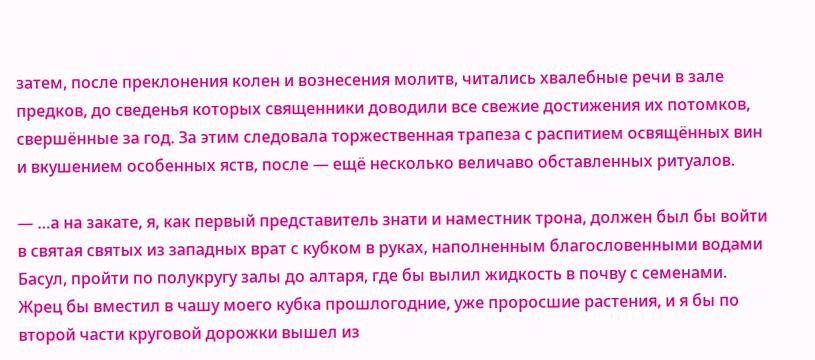затем, после преклонения колен и вознесения молитв, читались хвалебные речи в зале предков, до сведенья которых священники доводили все свежие достижения их потомков, свершённые за год. За этим следовала торжественная трапеза с распитием освящённых вин и вкушением особенных яств, после — ещё несколько величаво обставленных ритуалов.

— …а на закате, я, как первый представитель знати и наместник трона, должен был бы войти в святая святых из западных врат с кубком в руках, наполненным благословенными водами Басул, пройти по полукругу залы до алтаря, где бы вылил жидкость в почву с семенами. Жрец бы вместил в чашу моего кубка прошлогодние, уже проросшие растения, и я бы по второй части круговой дорожки вышел из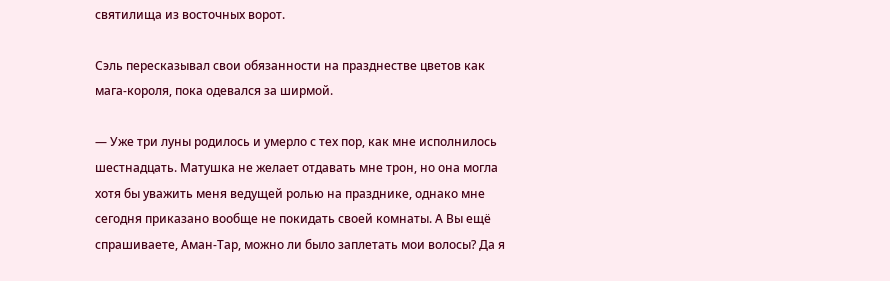святилища из восточных ворот.

Сэль пересказывал свои обязанности на празднестве цветов как мага-короля, пока одевался за ширмой.

— Уже три луны родилось и умерло с тех пор, как мне исполнилось шестнадцать. Матушка не желает отдавать мне трон, но она могла хотя бы уважить меня ведущей ролью на празднике, однако мне сегодня приказано вообще не покидать своей комнаты. А Вы ещё спрашиваете, Аман-Тар, можно ли было заплетать мои волосы? Да я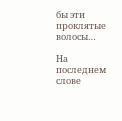бы эти проклятые волосы…

На последнем слове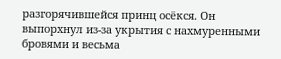разгорячившейся принц осёкся. Он выпорхнул из-за укрытия с нахмуренными бровями и весьма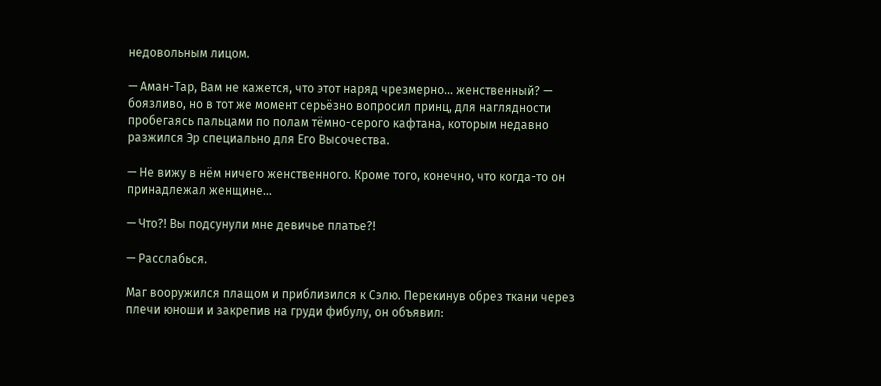недовольным лицом.

— Аман-Тар, Вам не кажется, что этот наряд чрезмерно… женственный? — боязливо, но в тот же момент серьёзно вопросил принц, для наглядности пробегаясь пальцами по полам тёмно-серого кафтана, которым недавно разжился Эр специально для Его Высочества.

— Не вижу в нём ничего женственного. Кроме того, конечно, что когда-то он принадлежал женщине…

— Что?! Вы подсунули мне девичье платье?!

— Расслабься.

Маг вооружился плащом и приблизился к Сэлю. Перекинув обрез ткани через плечи юноши и закрепив на груди фибулу, он объявил: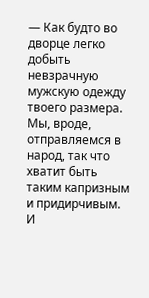— Как будто во дворце легко добыть невзрачную мужскую одежду твоего размера. Мы, вроде, отправляемся в народ, так что хватит быть таким капризным и придирчивым. И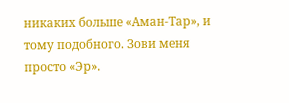никаких больше «Аман-Тар», и тому подобного. Зови меня просто «Эр».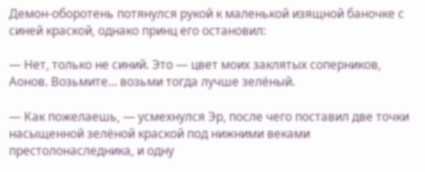Демон-оборотень потянулся рукой к маленькой изящной баночке с синей краской, однако принц его остановил:

— Нет, только не синий. Это — цвет моих заклятых соперников, Аонов. Возьмите… возьми тогда лучше зелёный.

— Как пожелаешь, — усмехнулся Эр, после чего поставил две точки насыщенной зелёной краской под нижними веками престолонаследника, и одну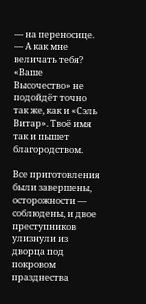— на переносице. — А как мне величать тебя? «Ваше Высочество» не подойдёт точно так же, как и «Сэль Витар». Твоё имя так и пышет благородством.

Все приготовления были завершены, осторожности — соблюдены, и двое преступников улизнули из дворца под покровом празднества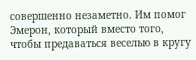совершенно незаметно. Им помог Эмерон, который вместо того, чтобы предаваться веселью в кругу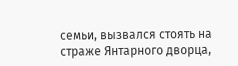семьи, вызвался стоять на страже Янтарного дворца,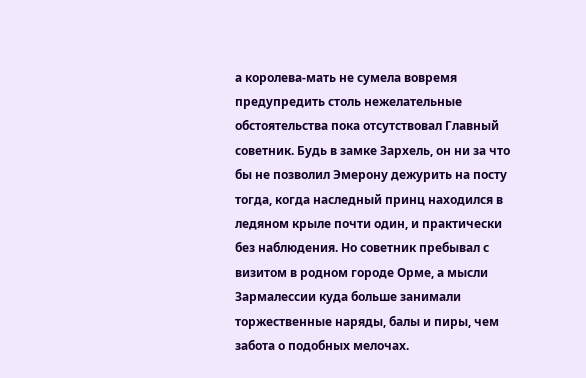а королева-мать не сумела вовремя предупредить столь нежелательные обстоятельства пока отсутствовал Главный советник. Будь в замке Зархель, он ни за что бы не позволил Эмерону дежурить на посту тогда, когда наследный принц находился в ледяном крыле почти один, и практически без наблюдения. Но советник пребывал с визитом в родном городе Орме, а мысли Зармалессии куда больше занимали торжественные наряды, балы и пиры, чем забота о подобных мелочах.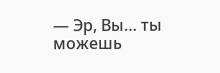— Эр, Вы… ты можешь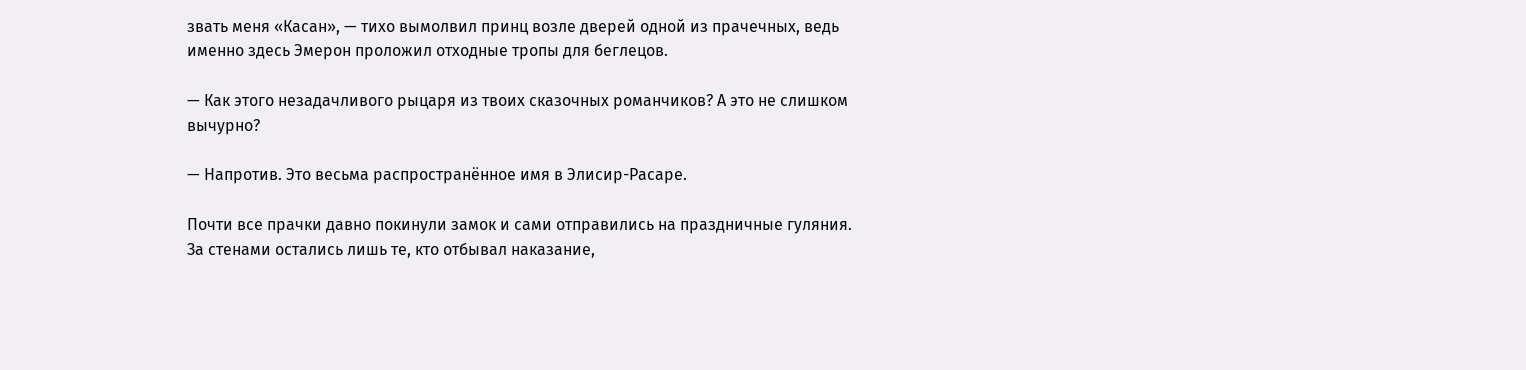звать меня «Касан», — тихо вымолвил принц возле дверей одной из прачечных, ведь именно здесь Эмерон проложил отходные тропы для беглецов.

— Как этого незадачливого рыцаря из твоих сказочных романчиков? А это не слишком вычурно?

— Напротив. Это весьма распространённое имя в Элисир-Расаре.

Почти все прачки давно покинули замок и сами отправились на праздничные гуляния. За стенами остались лишь те, кто отбывал наказание,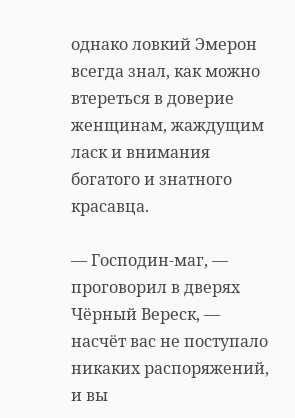однако ловкий Эмерон всегда знал, как можно втереться в доверие женщинам, жаждущим ласк и внимания богатого и знатного красавца.

— Господин-маг, — проговорил в дверях Чёрный Вереск, — насчёт вас не поступало никаких распоряжений, и вы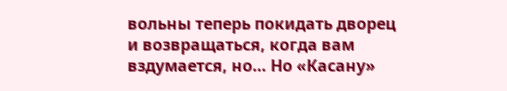вольны теперь покидать дворец и возвращаться, когда вам вздумается, но… Но «Касану»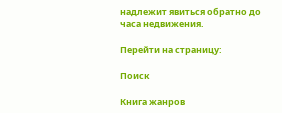надлежит явиться обратно до часа недвижения.

Перейти на страницу:

Поиск

Книга жанров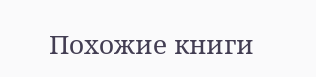Похожие книги